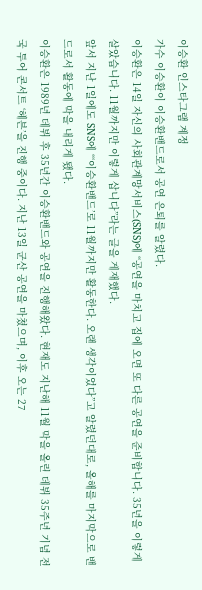이승환 인스타그램 계정
가수 이승환이 이승환밴드로서 공연 은퇴를 알렸다.
이승환은 14일 자신의 사회관계망서비스(SNS)에 “공연을 마치고 집에 오면 또 다른 공연을 준비합니다. 35년을 이렇게 살았습니다. 11월까지만 이렇게 삽니다”라는 글을 게재했다.
앞서 지난 1일에도 SNS에 “‘이승환밴드’로 11월까지만 활동한다. 오랜 생각이었다”고 알렸던대로, 올해를 마지막으로 밴드로서 활동에 막을 내리게 됐다.
이승환은 1989년 데뷔 후 35년간 이승환밴드와 공연을 진행해왔다. 현재도 지난해 11월 막을 올린 데뷔 35주년 기념 전국 투어 콘서트 ‘헤븐’을 진행 중이다. 지난 13일 군산 공연을 마쳤으며, 이후 오는 27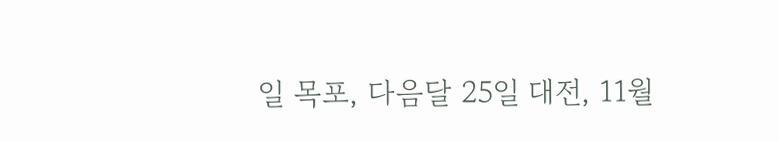일 목포, 다음달 25일 대전, 11월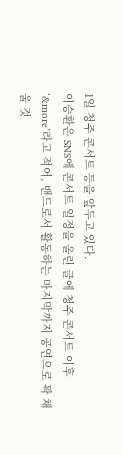1일 청주 콘서트 등을 앞두고 있다.
이승환은 SNS에 콘서트 일정을 올린 글에 청주 콘서트 이후 ‘&more’라고 적어, 밴드로서 활동하는 마지막까지 공연으로 꽉 채울 것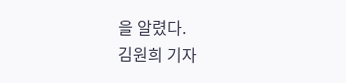을 알렸다.
김원희 기자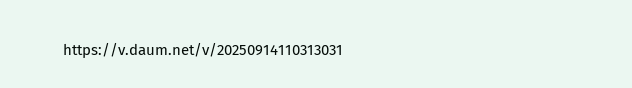https://v.daum.net/v/20250914110313031